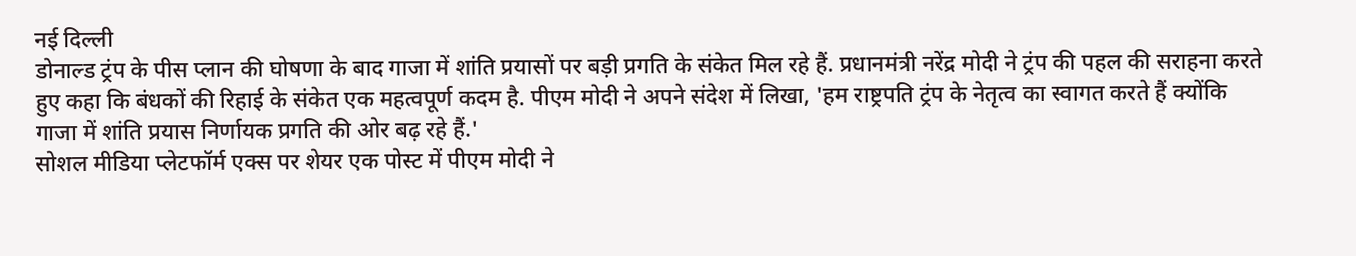नई दिल्ली
डोनाल्ड ट्रंप के पीस प्लान की घोषणा के बाद गाजा में शांति प्रयासों पर बड़ी प्रगति के संकेत मिल रहे हैं. प्रधानमंत्री नरेंद्र मोदी ने ट्रंप की पहल की सराहना करते हुए कहा कि बंधकों की रिहाई के संकेत एक महत्वपूर्ण कदम है. पीएम मोदी ने अपने संदेश में लिखा, 'हम राष्ट्रपति ट्रंप के नेतृत्व का स्वागत करते हैं क्योंकि गाजा में शांति प्रयास निर्णायक प्रगति की ओर बढ़ रहे हैं.'
सोशल मीडिया प्लेटफॉर्म एक्स पर शेयर एक पोस्ट में पीएम मोदी ने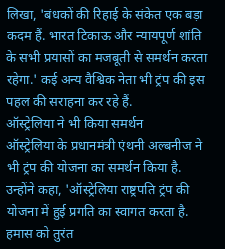लिखा, 'बंधकों की रिहाई के संकेत एक बड़ा कदम हैं. भारत टिकाऊ और न्यायपूर्ण शांति के सभी प्रयासों का मजबूती से समर्थन करता रहेगा.' कई अन्य वैश्विक नेता भी ट्रंप की इस पहल की सराहना कर रहे हैं.
ऑस्ट्रेलिया ने भी किया समर्थन
ऑस्ट्रेलिया के प्रधानमंत्री एंथनी अल्बनीज ने भी ट्रंप की योजना का समर्थन किया है. उन्होंने कहा, 'ऑस्ट्रेलिया राष्ट्रपति ट्रंप की योजना में हुई प्रगति का स्वागत करता है. हमास को तुरंत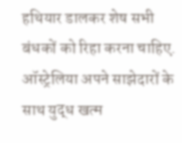हथियार डालकर शेष सभी बंधकों को रिहा करना चाहिए. ऑस्ट्रेलिया अपने साझेदारों के साथ युद्ध खत्म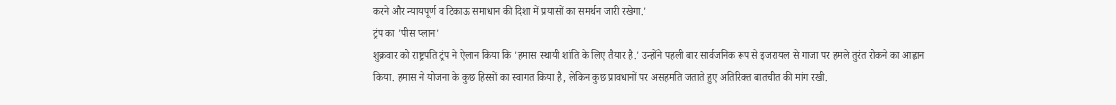करने और न्यायपूर्ण व टिकाऊ समाधान की दिशा में प्रयासों का समर्थन जारी रखेगा.'
ट्रंप का 'पीस प्लान'
शुक्रवार को राष्ट्रपति ट्रंप ने ऐलान किया कि 'हमास स्थायी शांति के लिए तैयार है.' उन्होंने पहली बार सार्वजनिक रूप से इजरायल से गाजा पर हमले तुरंत रोकने का आह्वान किया. हमास ने योजना के कुछ हिस्सों का स्वागत किया है, लेकिन कुछ प्रावधानों पर असहमति जताते हुए अतिरिक्त बातचीत की मांग रखी.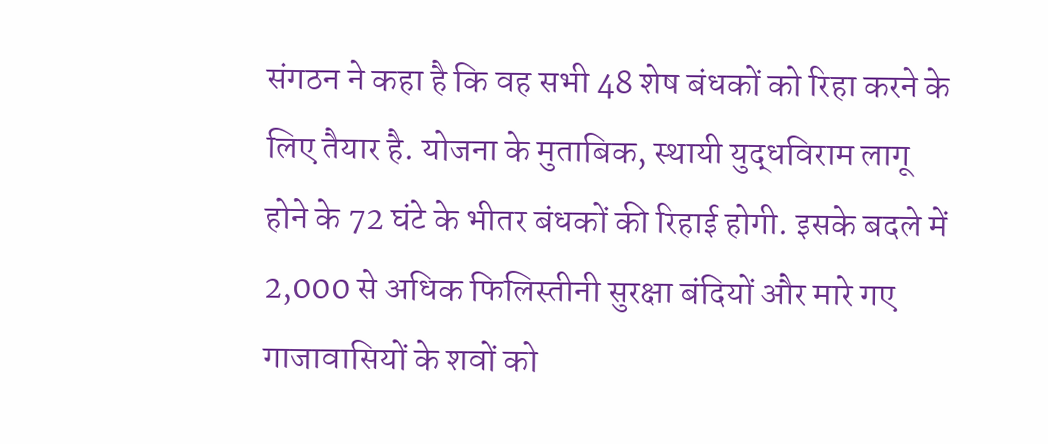संगठन ने कहा है कि वह सभी 48 शेष बंधकों को रिहा करने के लिए तैयार है. योजना के मुताबिक, स्थायी युद्धविराम लागू होने के 72 घंटे के भीतर बंधकों की रिहाई होगी. इसके बदले में 2,000 से अधिक फिलिस्तीनी सुरक्षा बंदियों और मारे गए गाजावासियों के शवों को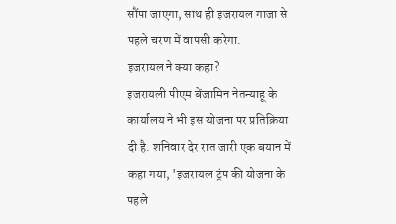सौंपा जाएगा, साथ ही इजरायल गाजा से पहले चरण में वापसी करेगा.
इजरायल ने क्या कहा?
इजरायली पीएम बेंजामिन नेतन्याहू के कार्यालय ने भी इस योजना पर प्रतिक्रिया दी है. शनिवार देर रात जारी एक बयान में कहा गया, 'इजरायल ट्रंप की योजना के पहले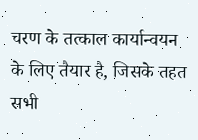चरण के तत्काल कार्यान्वयन के लिए तैयार है, जिसके तहत सभी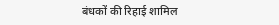बंधकों की रिहाई शामिल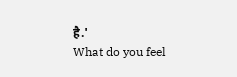है.'
What do you feel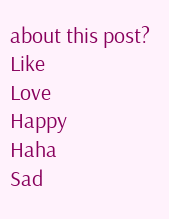about this post?
Like
Love
Happy
Haha
Sad